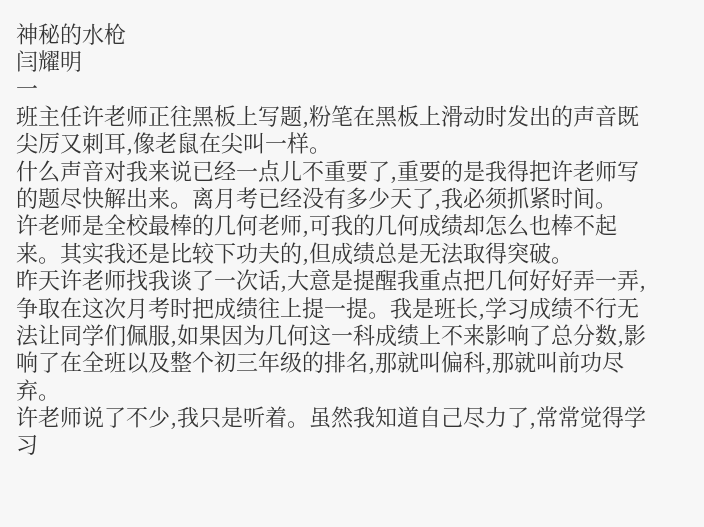神秘的水枪
闫耀明
一
班主任许老师正往黑板上写题,粉笔在黑板上滑动时发出的声音既尖厉又刺耳,像老鼠在尖叫一样。
什么声音对我来说已经一点儿不重要了,重要的是我得把许老师写的题尽快解出来。离月考已经没有多少天了,我必须抓紧时间。
许老师是全校最棒的几何老师,可我的几何成绩却怎么也棒不起来。其实我还是比较下功夫的,但成绩总是无法取得突破。
昨天许老师找我谈了一次话,大意是提醒我重点把几何好好弄一弄,争取在这次月考时把成绩往上提一提。我是班长,学习成绩不行无法让同学们佩服,如果因为几何这一科成绩上不来影响了总分数,影响了在全班以及整个初三年级的排名,那就叫偏科,那就叫前功尽弃。
许老师说了不少,我只是听着。虽然我知道自己尽力了,常常觉得学习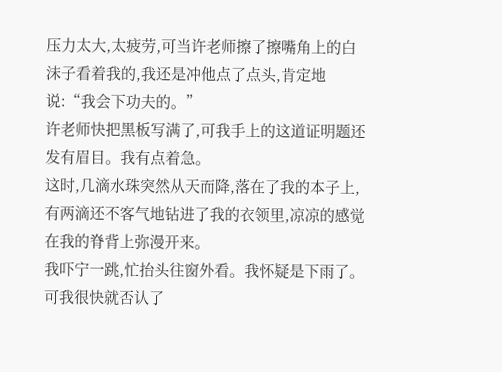压力太大,太疲劳,可当许老师擦了擦嘴角上的白沫子看着我的,我还是冲他点了点头,肯定地说:“我会下功夫的。”
许老师快把黑板写满了,可我手上的这道证明题还发有眉目。我有点着急。
这时,几滴水珠突然从天而降,落在了我的本子上,有两滴还不客气地钻进了我的衣领里,凉凉的感觉在我的脊背上弥漫开来。
我吓宁一跳,忙抬头往窗外看。我怀疑是下雨了。
可我很快就否认了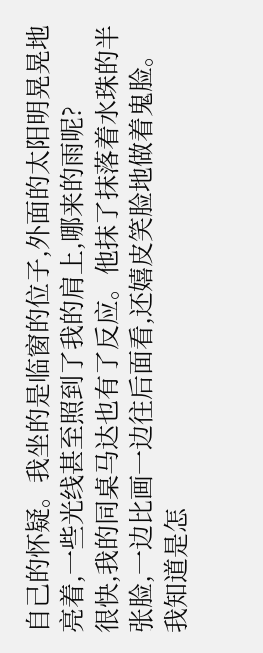自己的怀疑。我坐的是临窗的位子,外面的太阳明晃晃地亮着,一些光线甚至照到了我的肩上,哪来的雨呢?
很快,我的同桌马达也有了反应。他抹了抹落着水珠的半张脸,一边比画一边往后面看,还嬉皮笑脸地做着鬼脸。
我知道是怎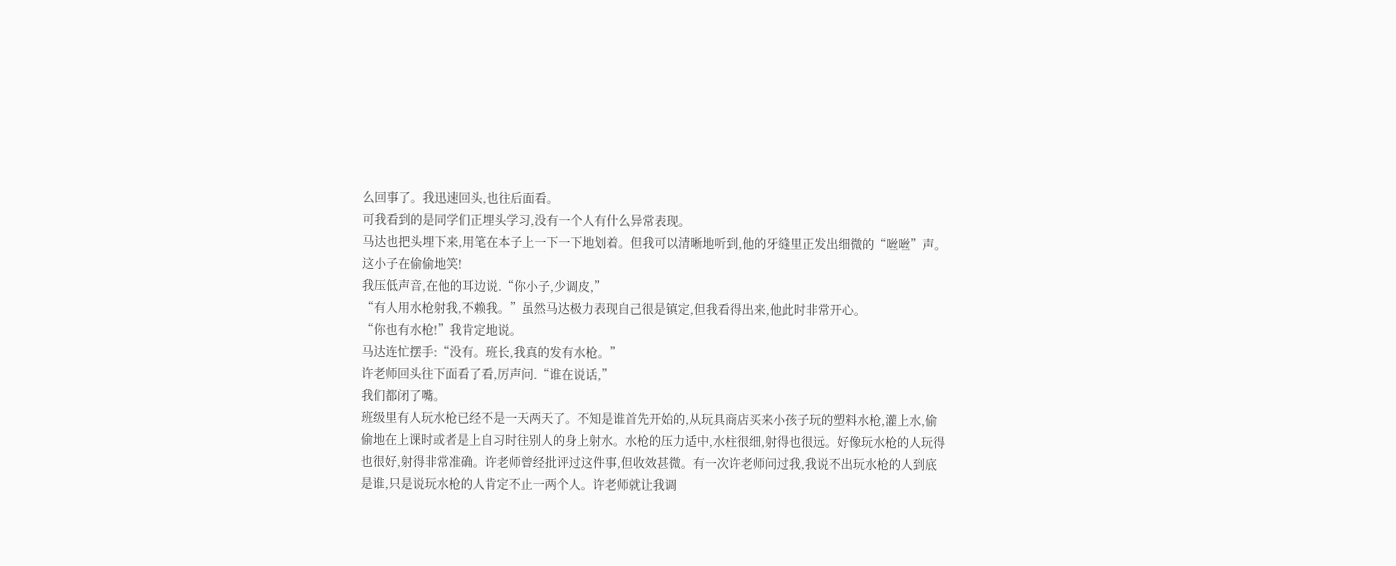么回事了。我迅速回头,也往后面看。
可我看到的是同学们正埋头学习,没有一个人有什么异常表现。
马达也把头埋下来,用笔在本子上一下一下地划着。但我可以清晰地听到,他的牙缝里正发出细微的“咝咝”声。
这小子在偷偷地笑!
我压低声音,在他的耳边说.“你小子,少调皮,”
“有人用水枪射我,不赖我。”虽然马达极力表现自己很是镇定,但我看得出来,他此时非常开心。
“你也有水枪!”我肯定地说。
马达连忙摆手:“没有。班长,我真的发有水枪。”
许老师回头往下面看了看,厉声问.“谁在说话,”
我们都闭了嘴。
班级里有人玩水枪已经不是一天两天了。不知是谁首先开始的,从玩具商店买来小孩子玩的塑料水枪,灌上水,偷偷地在上课时或者是上自习时往别人的身上射水。水枪的压力适中,水柱很细,射得也很远。好像玩水枪的人玩得也很好,射得非常准确。许老师曾经批评过这件事,但收效甚微。有一次许老师问过我,我说不出玩水枪的人到底是谁,只是说玩水枪的人肯定不止一两个人。许老师就让我调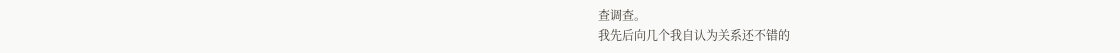查调查。
我先后向几个我自认为关系还不错的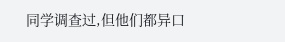同学调查过,但他们都异口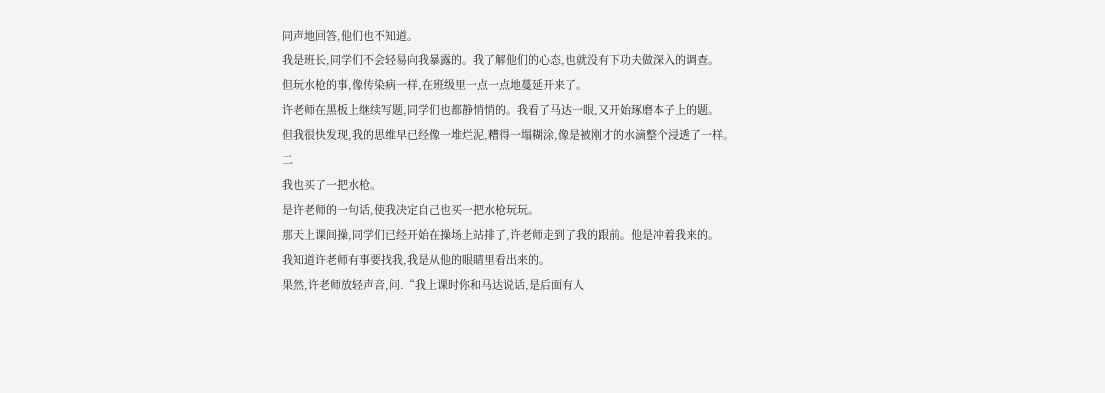同声地回答,他们也不知道。
我是班长,同学们不会轻易向我暴露的。我了解他们的心态,也就没有下功夫做深入的调查。
但玩水枪的事,像传染病一样,在班级里一点一点地蔓延开来了。
许老师在黑板上继续写题,同学们也都静悄悄的。我看了马达一眼,又开始琢磨本子上的题。
但我很快发现,我的思维早已经像一堆烂泥,糟得一塌糊涂,像是被刚才的水滴整个浸透了一样。
二
我也买了一把水枪。
是许老师的一句话,使我决定自己也买一把水枪玩玩。
那天上课间操,同学们已经开始在操场上站排了,许老师走到了我的跟前。他是冲着我来的。
我知道许老师有事要找我,我是从他的眼睛里看出来的。
果然,许老师放轻声音,问.“我上课时你和马达说话,是后面有人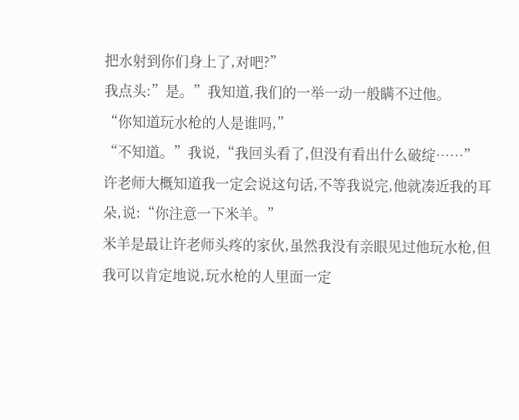把水射到你们身上了,对吧?”
我点头:”是。”我知道,我们的一举一动一般瞒不过他。
“你知道玩水枪的人是谁吗,”
“不知道。”我说,“我回头看了,但没有看出什么破绽……”
许老师大概知道我一定会说这句话,不等我说完,他就凑近我的耳朵,说:“你注意一下米羊。”
米羊是最让许老师头疼的家伙,虽然我没有亲眼见过他玩水枪,但我可以肯定地说,玩水枪的人里面一定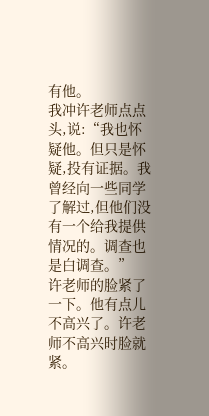有他。
我冲许老师点点头,说:“我也怀疑他。但只是怀疑,投有证据。我曾经向一些同学了解过,但他们没有一个给我提供情况的。调查也是白调查。”
许老师的脸紧了一下。他有点儿不高兴了。许老师不高兴时脸就紧。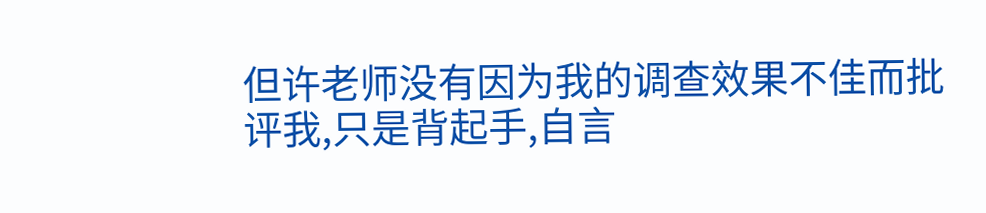但许老师没有因为我的调查效果不佳而批评我,只是背起手,自言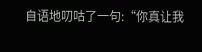自语地叨咕了一句:“你真让我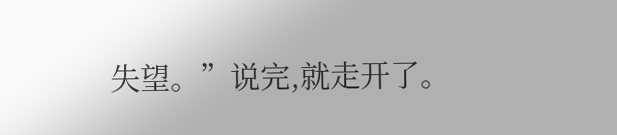失望。”说完,就走开了。